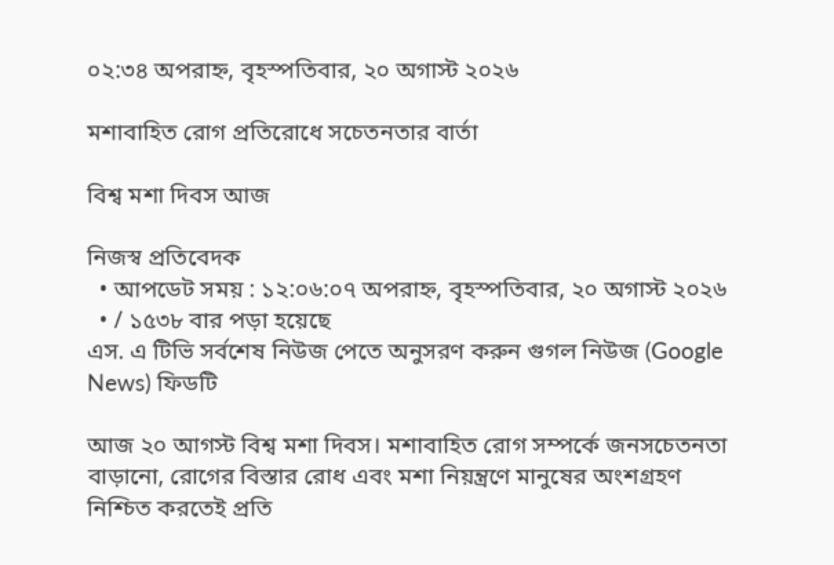০২:৩৪ অপরাহ্ন, বৃহস্পতিবার, ২০ অগাস্ট ২০২৬

মশাবাহিত রোগ প্রতিরোধে সচেতনতার বার্তা

বিশ্ব মশা দিবস আজ

নিজস্ব প্রতিবেদক
  • আপডেট সময় : ১২:০৬:০৭ অপরাহ্ন, বৃহস্পতিবার, ২০ অগাস্ট ২০২৬
  • / ১৫৩৮ বার পড়া হয়েছে
এস. এ টিভি সর্বশেষ নিউজ পেতে অনুসরণ করুন গুগল নিউজ (Google News) ফিডটি

আজ ২০ আগস্ট বিশ্ব মশা দিবস। মশাবাহিত রোগ সম্পর্কে জনসচেতনতা বাড়ানো, রোগের বিস্তার রোধ এবং মশা নিয়ন্ত্রণে মানুষের অংশগ্রহণ নিশ্চিত করতেই প্রতি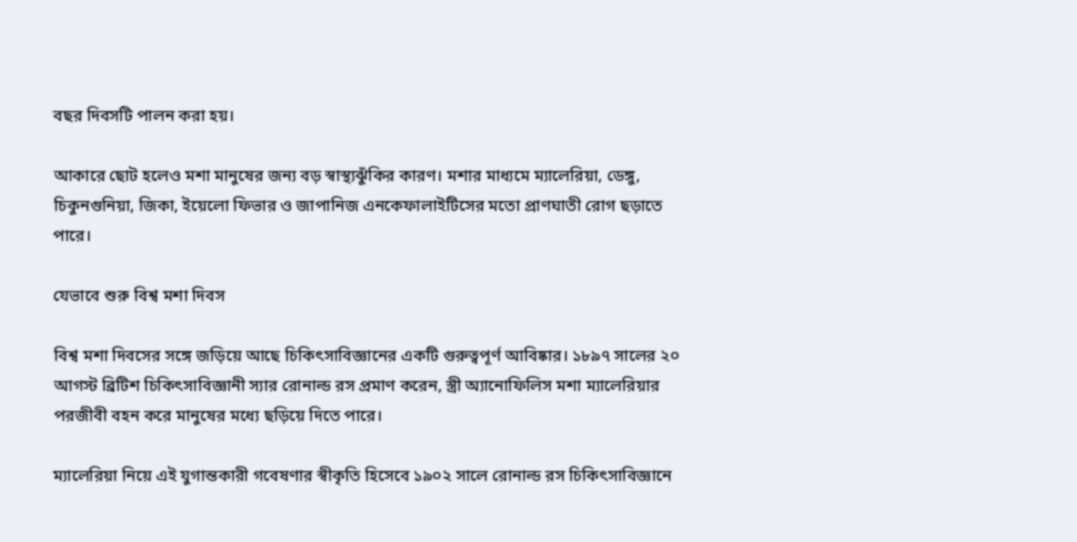বছর দিবসটি পালন করা হয়।

আকারে ছোট হলেও মশা মানুষের জন্য বড় স্বাস্থ্যঝুঁকির কারণ। মশার মাধ্যমে ম্যালেরিয়া, ডেঙ্গু, চিকুনগুনিয়া, জিকা, ইয়েলো ফিভার ও জাপানিজ এনকেফালাইটিসের মতো প্রাণঘাতী রোগ ছড়াতে পারে।

যেভাবে শুরু বিশ্ব মশা দিবস

বিশ্ব মশা দিবসের সঙ্গে জড়িয়ে আছে চিকিৎসাবিজ্ঞানের একটি গুরুত্বপূর্ণ আবিষ্কার। ১৮৯৭ সালের ২০ আগস্ট ব্রিটিশ চিকিৎসাবিজ্ঞানী স্যার রোনাল্ড রস প্রমাণ করেন, স্ত্রী অ্যানোফিলিস মশা ম্যালেরিয়ার পরজীবী বহন করে মানুষের মধ্যে ছড়িয়ে দিতে পারে।

ম্যালেরিয়া নিয়ে এই যুগান্তকারী গবেষণার স্বীকৃতি হিসেবে ১৯০২ সালে রোনাল্ড রস চিকিৎসাবিজ্ঞানে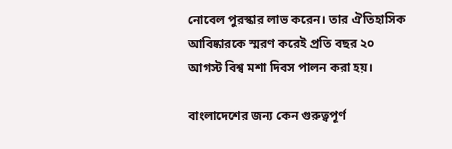নোবেল পুরস্কার লাভ করেন। তার ঐতিহাসিক আবিষ্কারকে স্মরণ করেই প্রতি বছর ২০ আগস্ট বিশ্ব মশা দিবস পালন করা হয়।

বাংলাদেশের জন্য কেন গুরুত্বপূর্ণ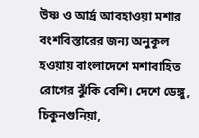উষ্ণ ও আর্দ্র আবহাওয়া মশার বংশবিস্তারের জন্য অনুকূল হওয়ায় বাংলাদেশে মশাবাহিত রোগের ঝুঁকি বেশি। দেশে ডেঙ্গু, চিকুনগুনিয়া,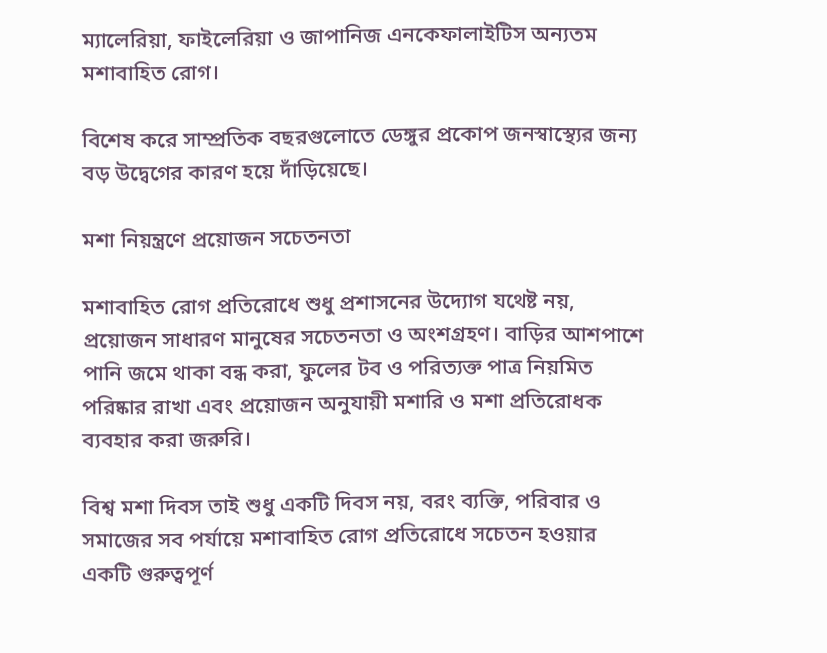ম্যালেরিয়া, ফাইলেরিয়া ও জাপানিজ এনকেফালাইটিস অন্যতম মশাবাহিত রোগ।

বিশেষ করে সাম্প্রতিক বছরগুলোতে ডেঙ্গুর প্রকোপ জনস্বাস্থ্যের জন্য বড় উদ্বেগের কারণ হয়ে দাঁড়িয়েছে।

মশা নিয়ন্ত্রণে প্রয়োজন সচেতনতা

মশাবাহিত রোগ প্রতিরোধে শুধু প্রশাসনের উদ্যোগ যথেষ্ট নয়, প্রয়োজন সাধারণ মানুষের সচেতনতা ও অংশগ্রহণ। বাড়ির আশপাশে পানি জমে থাকা বন্ধ করা, ফুলের টব ও পরিত্যক্ত পাত্র নিয়মিত পরিষ্কার রাখা এবং প্রয়োজন অনুযায়ী মশারি ও মশা প্রতিরোধক ব্যবহার করা জরুরি।

বিশ্ব মশা দিবস তাই শুধু একটি দিবস নয়, বরং ব্যক্তি, পরিবার ও সমাজের সব পর্যায়ে মশাবাহিত রোগ প্রতিরোধে সচেতন হওয়ার একটি গুরুত্বপূর্ণ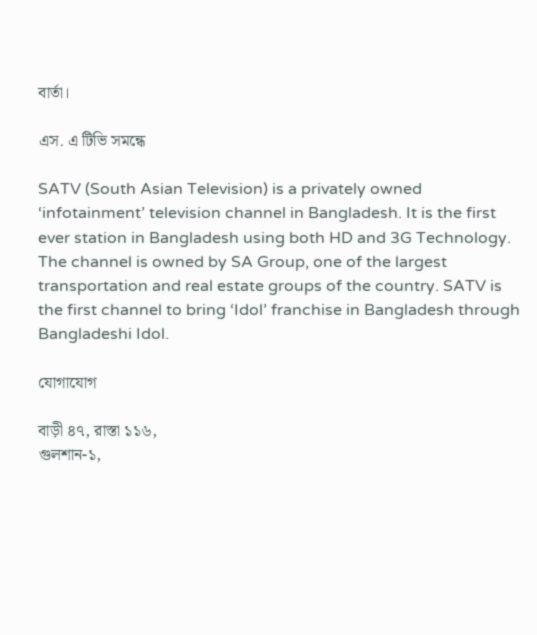বার্তা।

এস. এ টিভি সমন্ধে

SATV (South Asian Television) is a privately owned ‘infotainment’ television channel in Bangladesh. It is the first ever station in Bangladesh using both HD and 3G Technology. The channel is owned by SA Group, one of the largest transportation and real estate groups of the country. SATV is the first channel to bring ‘Idol’ franchise in Bangladesh through Bangladeshi Idol.

যোগাযোগ

বাড়ী ৪৭, রাস্তা ১১৬,
গুলশান-১,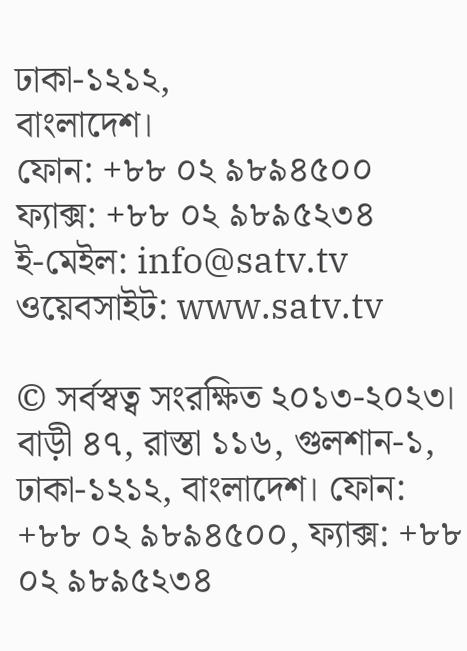ঢাকা-১২১২,
বাংলাদেশ।
ফোন: +৮৮ ০২ ৯৮৯৪৫০০
ফ্যাক্স: +৮৮ ০২ ৯৮৯৫২৩৪
ই-মেইল: info@satv.tv
ওয়েবসাইট: www.satv.tv

© সর্বস্বত্ব সংরক্ষিত ২০১৩-২০২৩। বাড়ী ৪৭, রাস্তা ১১৬, গুলশান-১, ঢাকা-১২১২, বাংলাদেশ। ফোন: +৮৮ ০২ ৯৮৯৪৫০০, ফ্যাক্স: +৮৮ ০২ ৯৮৯৫২৩৪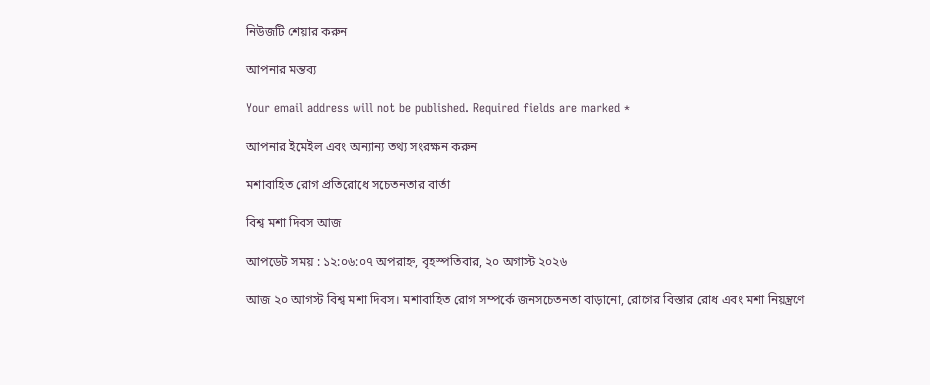নিউজটি শেয়ার করুন

আপনার মন্তব্য

Your email address will not be published. Required fields are marked *

আপনার ইমেইল এবং অন্যান্য তথ্য সংরক্ষন করুন

মশাবাহিত রোগ প্রতিরোধে সচেতনতার বার্তা

বিশ্ব মশা দিবস আজ

আপডেট সময় : ১২:০৬:০৭ অপরাহ্ন, বৃহস্পতিবার, ২০ অগাস্ট ২০২৬

আজ ২০ আগস্ট বিশ্ব মশা দিবস। মশাবাহিত রোগ সম্পর্কে জনসচেতনতা বাড়ানো, রোগের বিস্তার রোধ এবং মশা নিয়ন্ত্রণে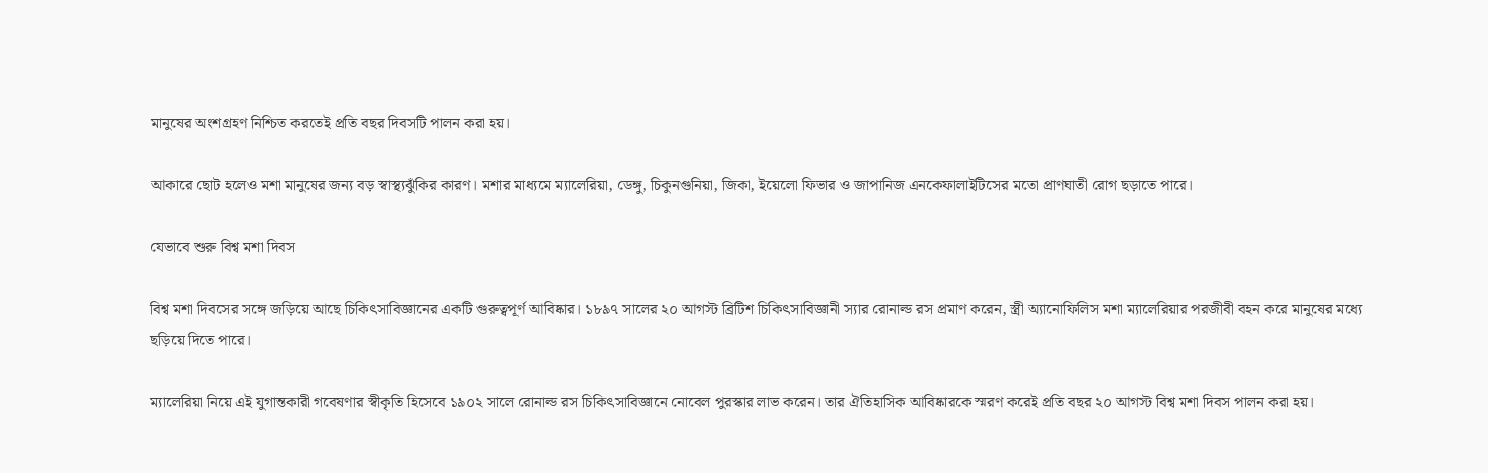মানুষের অংশগ্রহণ নিশ্চিত করতেই প্রতি বছর দিবসটি পালন করা হয়।

আকারে ছোট হলেও মশা মানুষের জন্য বড় স্বাস্থ্যঝুঁকির কারণ। মশার মাধ্যমে ম্যালেরিয়া, ডেঙ্গু, চিকুনগুনিয়া, জিকা, ইয়েলো ফিভার ও জাপানিজ এনকেফালাইটিসের মতো প্রাণঘাতী রোগ ছড়াতে পারে।

যেভাবে শুরু বিশ্ব মশা দিবস

বিশ্ব মশা দিবসের সঙ্গে জড়িয়ে আছে চিকিৎসাবিজ্ঞানের একটি গুরুত্বপূর্ণ আবিষ্কার। ১৮৯৭ সালের ২০ আগস্ট ব্রিটিশ চিকিৎসাবিজ্ঞানী স্যার রোনাল্ড রস প্রমাণ করেন, স্ত্রী অ্যানোফিলিস মশা ম্যালেরিয়ার পরজীবী বহন করে মানুষের মধ্যে ছড়িয়ে দিতে পারে।

ম্যালেরিয়া নিয়ে এই যুগান্তকারী গবেষণার স্বীকৃতি হিসেবে ১৯০২ সালে রোনাল্ড রস চিকিৎসাবিজ্ঞানে নোবেল পুরস্কার লাভ করেন। তার ঐতিহাসিক আবিষ্কারকে স্মরণ করেই প্রতি বছর ২০ আগস্ট বিশ্ব মশা দিবস পালন করা হয়।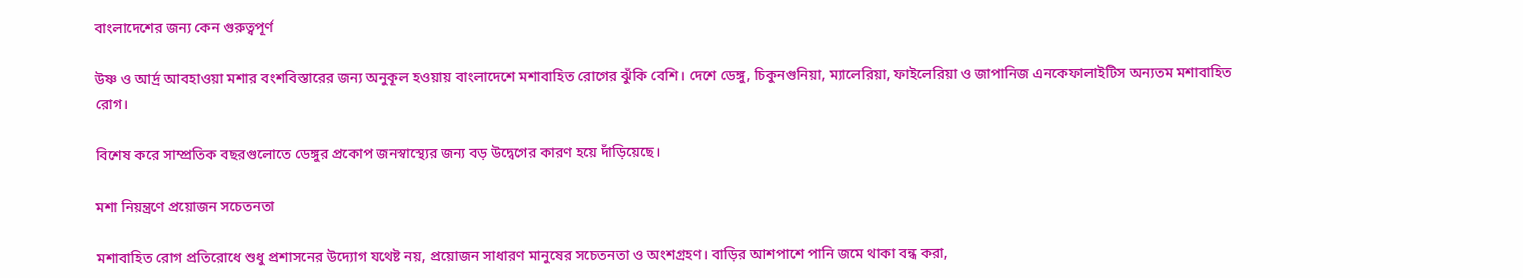বাংলাদেশের জন্য কেন গুরুত্বপূর্ণ

উষ্ণ ও আর্দ্র আবহাওয়া মশার বংশবিস্তারের জন্য অনুকূল হওয়ায় বাংলাদেশে মশাবাহিত রোগের ঝুঁকি বেশি। দেশে ডেঙ্গু, চিকুনগুনিয়া, ম্যালেরিয়া, ফাইলেরিয়া ও জাপানিজ এনকেফালাইটিস অন্যতম মশাবাহিত রোগ।

বিশেষ করে সাম্প্রতিক বছরগুলোতে ডেঙ্গুর প্রকোপ জনস্বাস্থ্যের জন্য বড় উদ্বেগের কারণ হয়ে দাঁড়িয়েছে।

মশা নিয়ন্ত্রণে প্রয়োজন সচেতনতা

মশাবাহিত রোগ প্রতিরোধে শুধু প্রশাসনের উদ্যোগ যথেষ্ট নয়, প্রয়োজন সাধারণ মানুষের সচেতনতা ও অংশগ্রহণ। বাড়ির আশপাশে পানি জমে থাকা বন্ধ করা,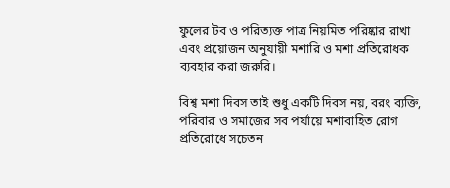ফুলের টব ও পরিত্যক্ত পাত্র নিয়মিত পরিষ্কার রাখা এবং প্রয়োজন অনুযায়ী মশারি ও মশা প্রতিরোধক ব্যবহার করা জরুরি।

বিশ্ব মশা দিবস তাই শুধু একটি দিবস নয়, বরং ব্যক্তি, পরিবার ও সমাজের সব পর্যায়ে মশাবাহিত রোগ প্রতিরোধে সচেতন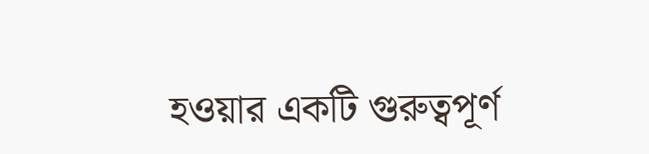হওয়ার একটি গুরুত্বপূর্ণ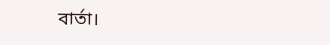বার্তা।